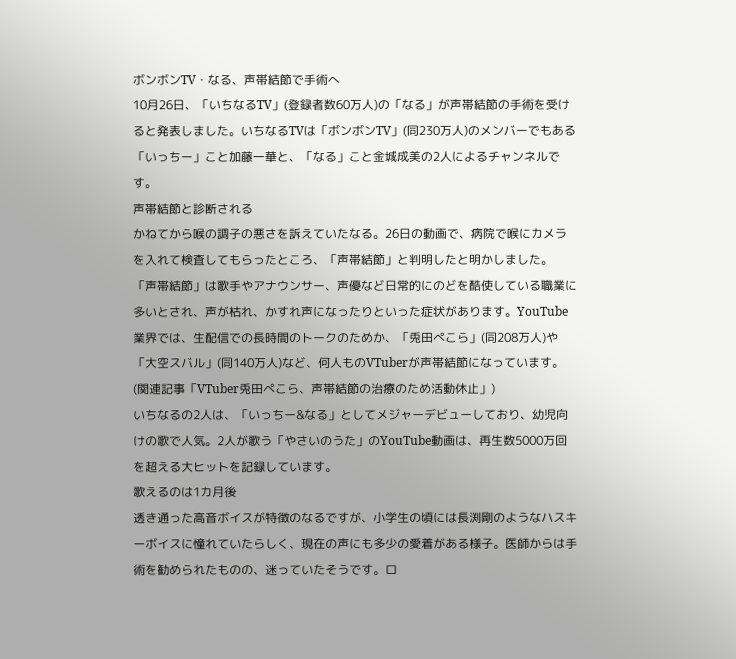ボンボンTV・なる、声帯結節で手術へ
10月26日、「いちなるTV」(登録者数60万人)の「なる」が声帯結節の手術を受けると発表しました。いちなるTVは「ボンボンTV」(同230万人)のメンバーでもある「いっちー」こと加藤一華と、「なる」こと金城成美の2人によるチャンネルです。
声帯結節と診断される
かねてから喉の調子の悪さを訴えていたなる。26日の動画で、病院で喉にカメラを入れて検査してもらったところ、「声帯結節」と判明したと明かしました。
「声帯結節」は歌手やアナウンサー、声優など日常的にのどを酷使している職業に多いとされ、声が枯れ、かすれ声になったりといった症状があります。YouTube業界では、生配信での長時間のトークのためか、「兎田ぺこら」(同208万人)や「大空スバル」(同140万人)など、何人ものVTuberが声帯結節になっています。
(関連記事「VTuber兎田ぺこら、声帯結節の治療のため活動休止」)
いちなるの2人は、「いっちー&なる」としてメジャーデビューしており、幼児向けの歌で人気。2人が歌う「やさいのうた」のYouTube動画は、再生数5000万回を超える大ヒットを記録しています。
歌えるのは1カ月後
透き通った高音ボイスが特徴のなるですが、小学生の頃には長渕剛のようなハスキーボイスに憧れていたらしく、現在の声にも多少の愛着がある様子。医師からは手術を勧められたものの、迷っていたそうです。ロ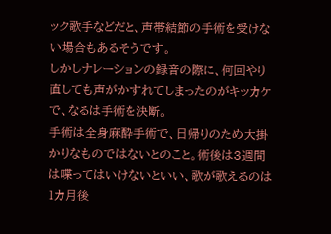ック歌手などだと、声帯結節の手術を受けない場合もあるそうです。
しかしナレーションの録音の際に、何回やり直しても声がかすれてしまったのがキッカケで、なるは手術を決断。
手術は全身麻酔手術で、日帰りのため大掛かりなものではないとのこと。術後は3週間は喋ってはいけないといい、歌が歌えるのは1カ月後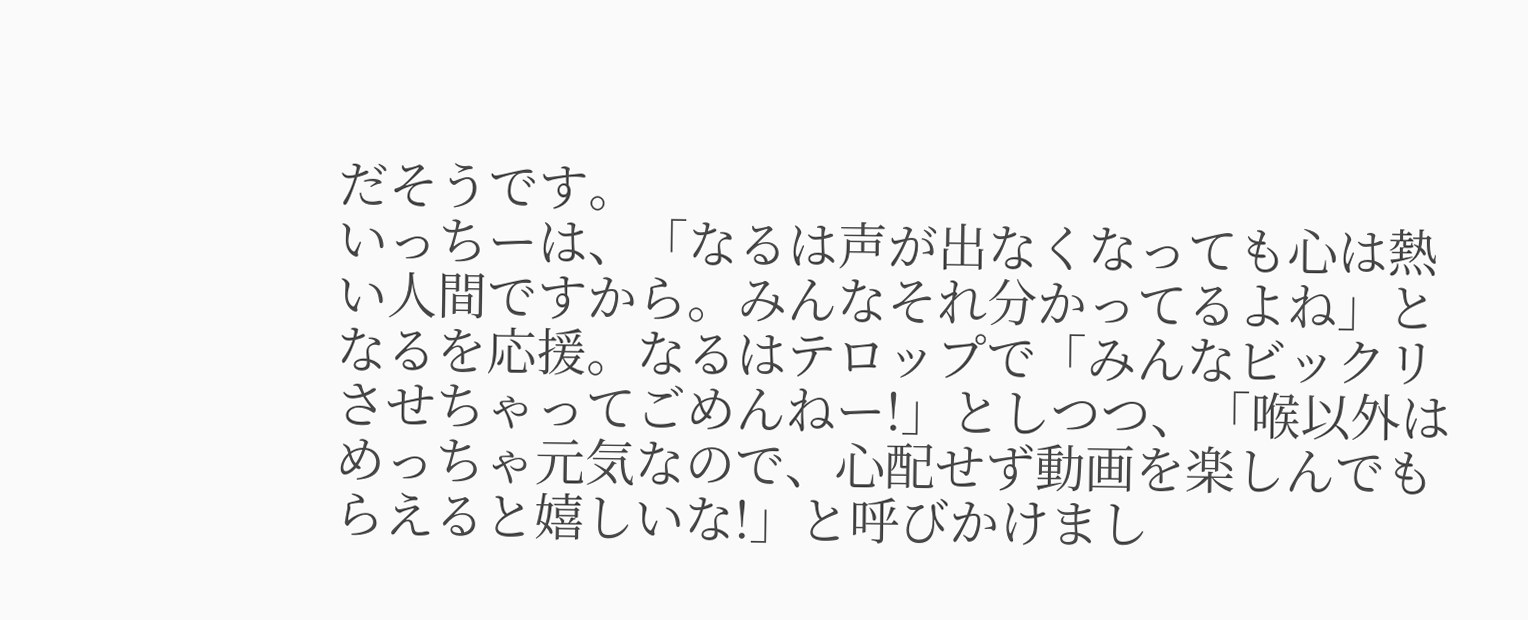だそうです。
いっちーは、「なるは声が出なくなっても心は熱い人間ですから。みんなそれ分かってるよね」となるを応援。なるはテロップで「みんなビックリさせちゃってごめんねー!」としつつ、「喉以外はめっちゃ元気なので、心配せず動画を楽しんでもらえると嬉しいな!」と呼びかけまし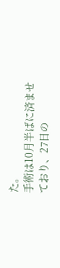た。
手術は10月半ばに済ませており、27日の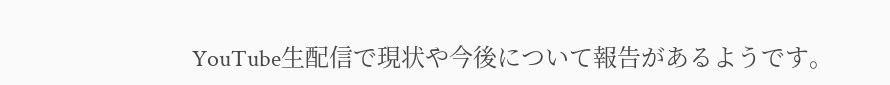YouTube生配信で現状や今後について報告があるようです。